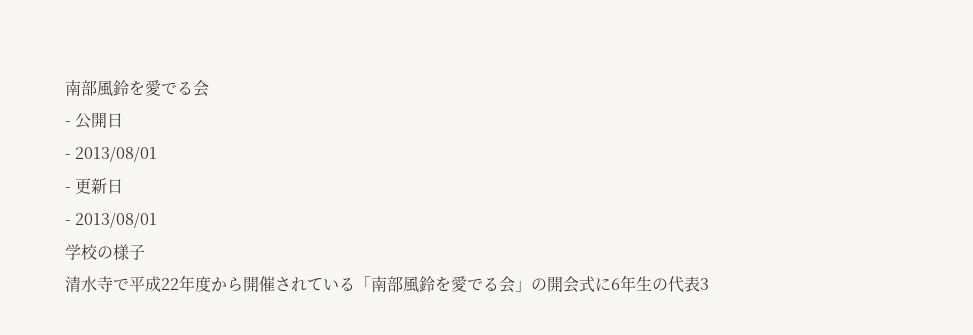南部風鈴を愛でる会
- 公開日
- 2013/08/01
- 更新日
- 2013/08/01
学校の様子
清水寺で平成22年度から開催されている「南部風鈴を愛でる会」の開会式に6年生の代表3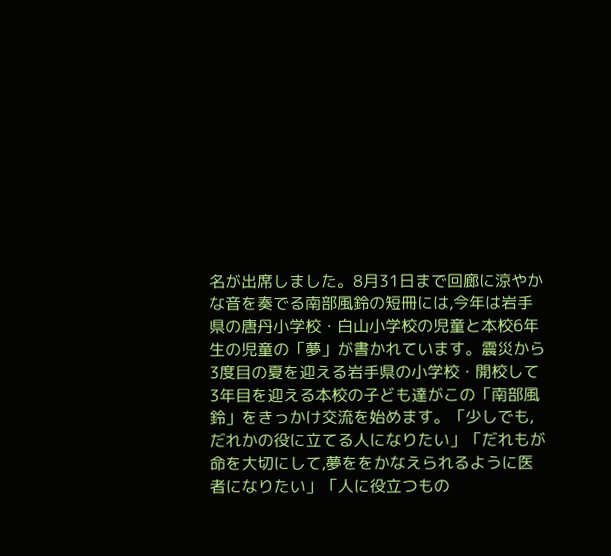名が出席しました。8月31日まで回廊に涼やかな音を奏でる南部風鈴の短冊には,今年は岩手県の唐丹小学校・白山小学校の児童と本校6年生の児童の「夢」が書かれています。震災から3度目の夏を迎える岩手県の小学校・開校して3年目を迎える本校の子ども達がこの「南部風鈴」をきっかけ交流を始めます。「少しでも,だれかの役に立てる人になりたい」「だれもが命を大切にして,夢ををかなえられるように医者になりたい」「人に役立つもの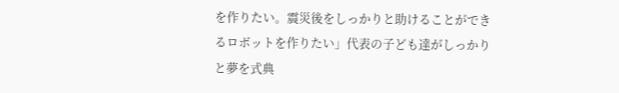を作りたい。震災後をしっかりと助けることができるロボットを作りたい」代表の子ども達がしっかりと夢を式典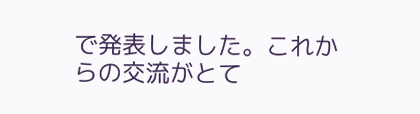で発表しました。これからの交流がとて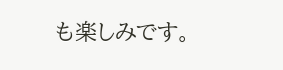も楽しみです。